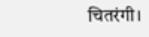चितरंगी।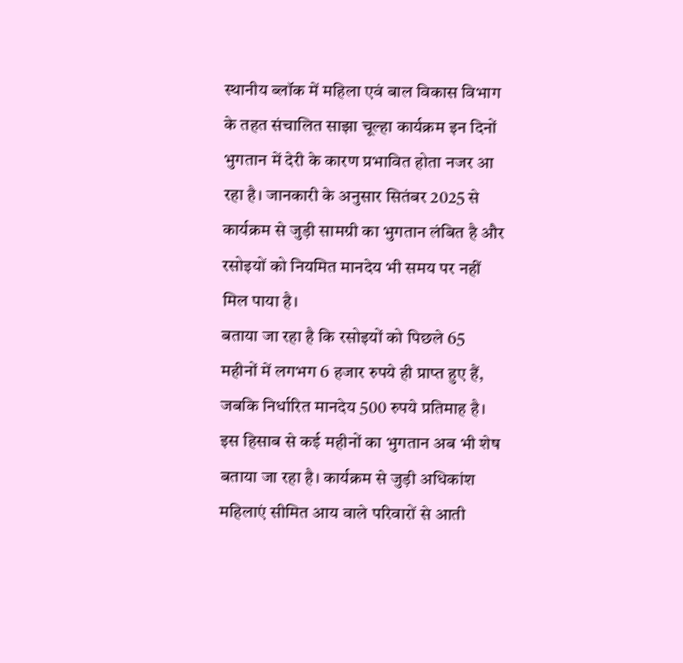स्थानीय ब्लॉक में महिला एवं बाल विकास विभाग के तहत संचालित साझा चूल्हा कार्यक्रम इन दिनों भुगतान में देरी के कारण प्रभावित होता नजर आ रहा है। जानकारी के अनुसार सितंबर 2025 से कार्यक्रम से जुड़ी सामग्री का भुगतान लंबित है और रसोइयों को नियमित मानदेय भी समय पर नहीं मिल पाया है।
बताया जा रहा है कि रसोइयों को पिछले 65 महीनों में लगभग 6 हजार रुपये ही प्राप्त हुए हैं, जबकि निर्धारित मानदेय 500 रुपये प्रतिमाह है। इस हिसाब से कई महीनों का भुगतान अब भी शेष बताया जा रहा है। कार्यक्रम से जुड़ी अधिकांश महिलाएं सीमित आय वाले परिवारों से आती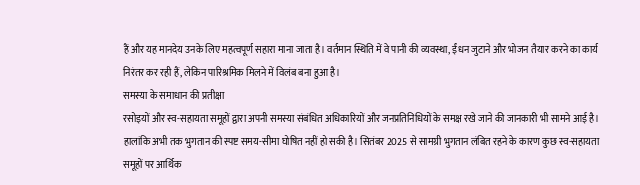हैं और यह मानदेय उनके लिए महत्वपूर्ण सहारा माना जाता है। वर्तमान स्थिति में वे पानी की व्यवस्था, ईंधन जुटाने और भोजन तैयार करने का कार्य निरंतर कर रही हैं, लेकिन पारिश्रमिक मिलने में विलंब बना हुआ है।
समस्या के समाधान की प्रतीक्षा
रसोइयों और स्व-सहायता समूहों द्वारा अपनी समस्या संबंधित अधिकारियों और जनप्रतिनिधियों के समक्ष रखे जाने की जानकारी भी सामने आई है। हालांकि अभी तक भुगतान की स्पष्ट समय-सीमा घोषित नहीं हो सकी है। सितंबर 2025 से सामग्री भुगतान लंबित रहने के कारण कुछ स्व-सहायता समूहों पर आर्थिक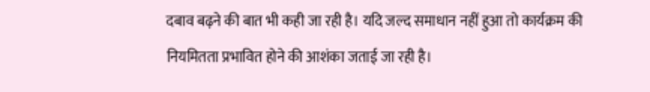दबाव बढ़ने की बात भी कही जा रही है। यदि जल्द समाधान नहीं हुआ तो कार्यक्रम की नियमितता प्रभावित होने की आशंका जताई जा रही है।